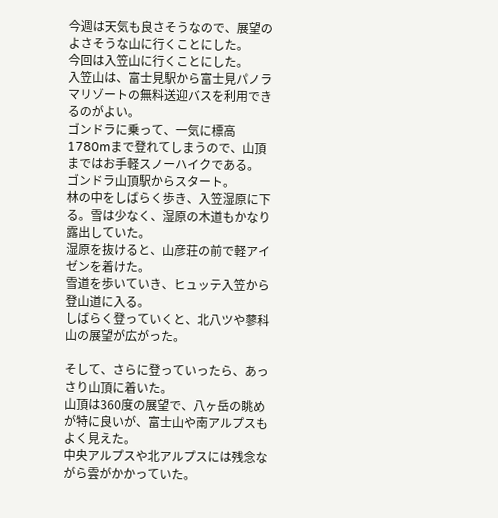今週は天気も良さそうなので、展望のよさそうな山に行くことにした。
今回は入笠山に行くことにした。
入笠山は、富士見駅から富士見パノラマリゾートの無料送迎バスを利用できるのがよい。
ゴンドラに乗って、一気に標高1780mまで登れてしまうので、山頂まではお手軽スノーハイクである。
ゴンドラ山頂駅からスタート。
林の中をしばらく歩き、入笠湿原に下る。雪は少なく、湿原の木道もかなり露出していた。
湿原を抜けると、山彦荘の前で軽アイゼンを着けた。
雪道を歩いていき、ヒュッテ入笠から登山道に入る。
しばらく登っていくと、北八ツや蓼科山の展望が広がった。

そして、さらに登っていったら、あっさり山頂に着いた。
山頂は360度の展望で、八ヶ岳の眺めが特に良いが、富士山や南アルプスもよく見えた。
中央アルプスや北アルプスには残念ながら雲がかかっていた。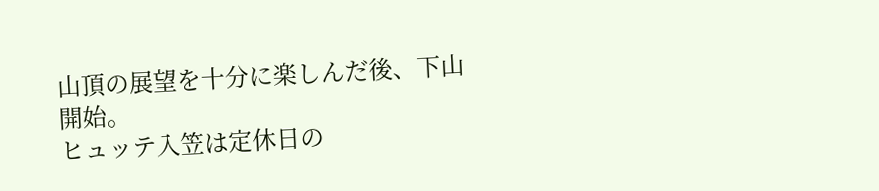山頂の展望を十分に楽しんだ後、下山開始。
ヒュッテ入笠は定休日の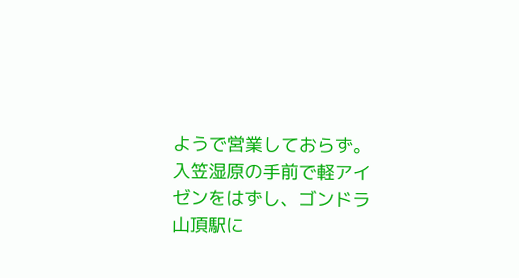ようで営業しておらず。
入笠湿原の手前で軽アイゼンをはずし、ゴンドラ山頂駅に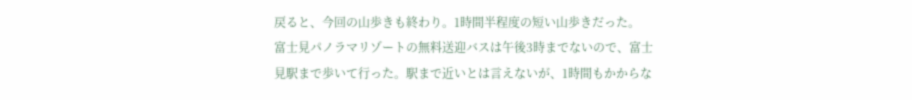戻ると、今回の山歩きも終わり。1時間半程度の短い山歩きだった。
富士見パノラマリゾートの無料送迎バスは午後3時までないので、富士見駅まで歩いて行った。駅まで近いとは言えないが、1時間もかからな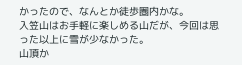かったので、なんとか徒歩圏内かな。
入笠山はお手軽に楽しめる山だが、今回は思った以上に雪が少なかった。
山頂か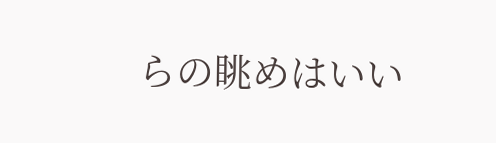らの眺めはいい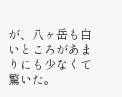が、八ヶ岳も白いところがあまりにも少なくて驚いた。